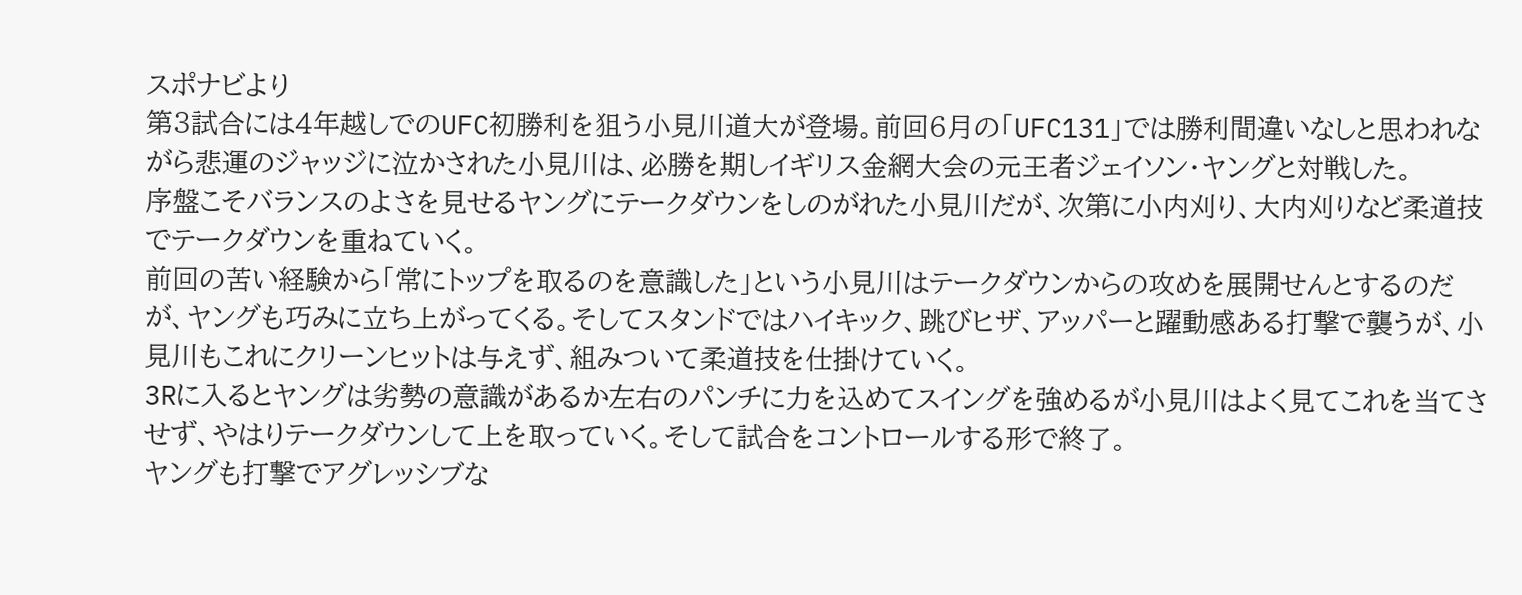スポナビより
第3試合には4年越しでのUFC初勝利を狙う小見川道大が登場。前回6月の「UFC131」では勝利間違いなしと思われながら悲運のジャッジに泣かされた小見川は、必勝を期しイギリス金網大会の元王者ジェイソン・ヤングと対戦した。
序盤こそバランスのよさを見せるヤングにテークダウンをしのがれた小見川だが、次第に小内刈り、大内刈りなど柔道技でテークダウンを重ねていく。
前回の苦い経験から「常にトップを取るのを意識した」という小見川はテークダウンからの攻めを展開せんとするのだが、ヤングも巧みに立ち上がってくる。そしてスタンドではハイキック、跳びヒザ、アッパーと躍動感ある打撃で襲うが、小見川もこれにクリーンヒットは与えず、組みついて柔道技を仕掛けていく。
3Rに入るとヤングは劣勢の意識があるか左右のパンチに力を込めてスイングを強めるが小見川はよく見てこれを当てさせず、やはりテークダウンして上を取っていく。そして試合をコントロールする形で終了。
ヤングも打撃でアグレッシブな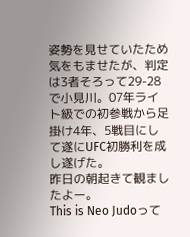姿勢を見せていたため気をもませたが、判定は3者そろって29-28で小見川。07年ライト級での初参戦から足掛け4年、5戦目にして遂にUFC初勝利を成し遂げた。
昨日の朝起きて観ましたよー。
This is Neo Judoって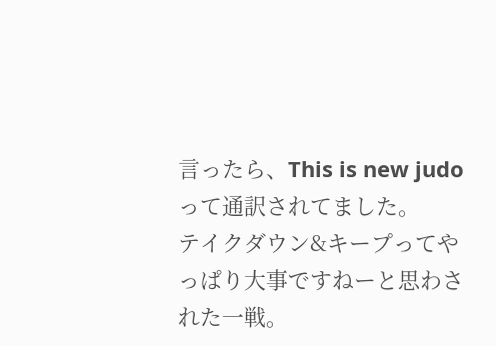言ったら、This is new judoって通訳されてました。
テイクダウン&キープってやっぱり大事ですねーと思わされた一戦。